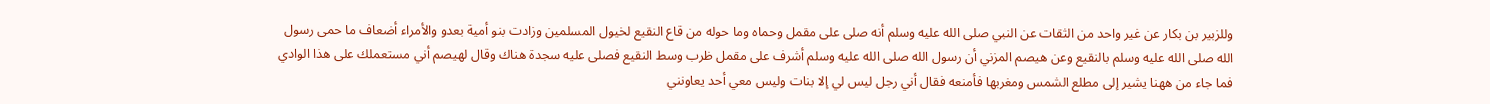وللزبير بن بكار عن غير واحد من الثقات عن النبي صلى الله عليه وسلم أنه صلى على مقمل وحماه وما حوله من قاع النقيع لخيول المسلمين وزادت بنو أمية بعدو والأمراء أضعاف ما حمى رسول الله صلى الله عليه وسلم بالنقيع وعن هيصم المزني أن رسول الله صلى الله عليه وسلم أشرف على مقمل ظرب وسط النقيع فصلى عليه سجدة هناك وقال لهيصم أني مستعملك على هذا الوادي فما جاء من ههنا يشير إلى مطلع الشمس ومغربها فأمنعه فقال أني رجل ليس لي إلا بنات وليس معي أحد يعاونني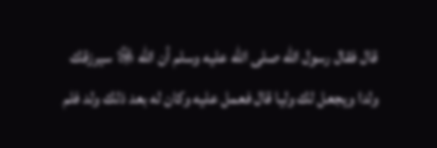قال فقال رسول الله صلى الله عليه وسلم أن الله ﷿ سيرزقك ولدا ويجعل لك وليا قال فعمل عليه وكان له بعد ذلك ولد فلم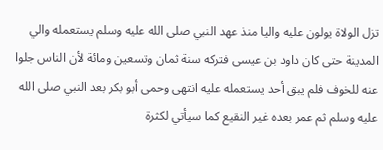تزل الولاة يولون عليه واليا منذ عهد النبي صلى الله عليه وسلم يستعمله والي المدينة حتى كان داود بن عيسى فتركه سنة ثمان وتسعين ومائة لأن الناس جلوا عنه للخوف فلم يبق أحد يستعمله عليه انتهى وحمى أبو بكر بعد النبي صلى الله عليه وسلم ثم عمر بعده غير النقيع كما سيأتي لكثرة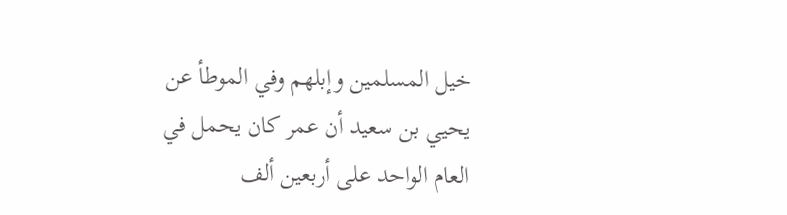خيل المسلمين وإبلهم وفي الموطأ عن يحيي بن سعيد أن عمر كان يحمل في العام الواحد على أربعين ألف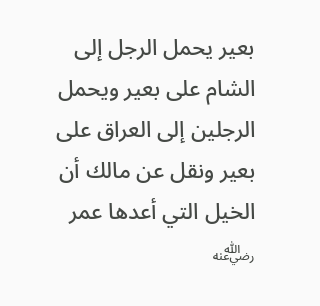بعير يحمل الرجل إلى الشام على بعير ويحمل الرجلين إلى العراق على بعير ونقل عن مالك أن الخيل التي أعدها عمر ﵁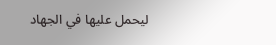ليحمل عليها في الجهاد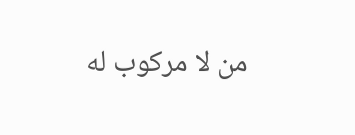من لا مركوب له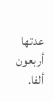عدتها أربعون ألفا.